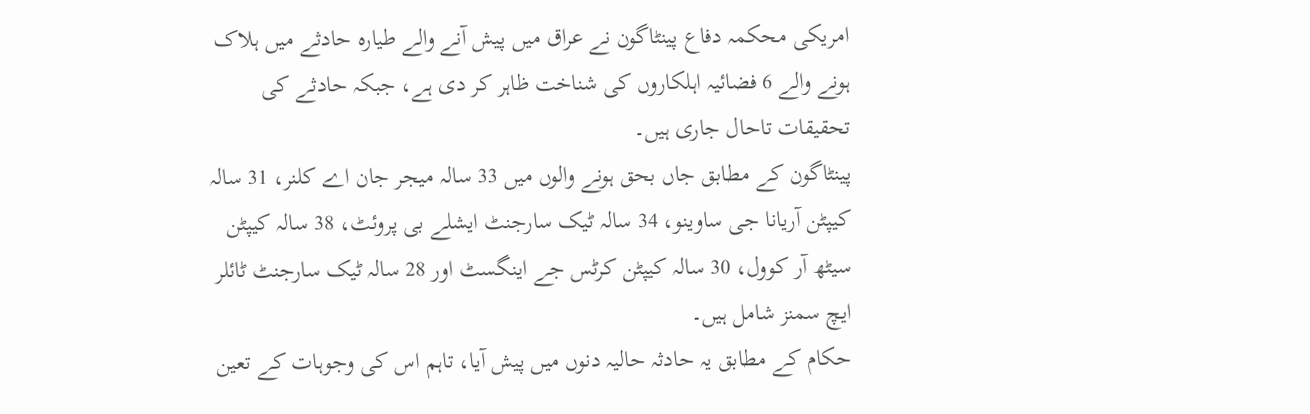امریکی محکمہ دفاع پینٹاگون نے عراق میں پیش آنے والے طیارہ حادثے میں ہلاک ہونے والے 6 فضائیہ اہلکاروں کی شناخت ظاہر کر دی ہے، جبکہ حادثے کی تحقیقات تاحال جاری ہیں۔
پینٹاگون کے مطابق جاں بحق ہونے والوں میں 33 سالہ میجر جان اے کلنر، 31 سالہ کیپٹن آریانا جی ساوینو، 34 سالہ ٹیک سارجنٹ ایشلے بی پروئٹ، 38 سالہ کیپٹن سیٹھ آر کوول، 30 سالہ کیپٹن کرٹس جے اینگسٹ اور 28 سالہ ٹیک سارجنٹ ٹائلر ایچ سمنز شامل ہیں۔
حکام کے مطابق یہ حادثہ حالیہ دنوں میں پیش آیا، تاہم اس کی وجوہات کے تعین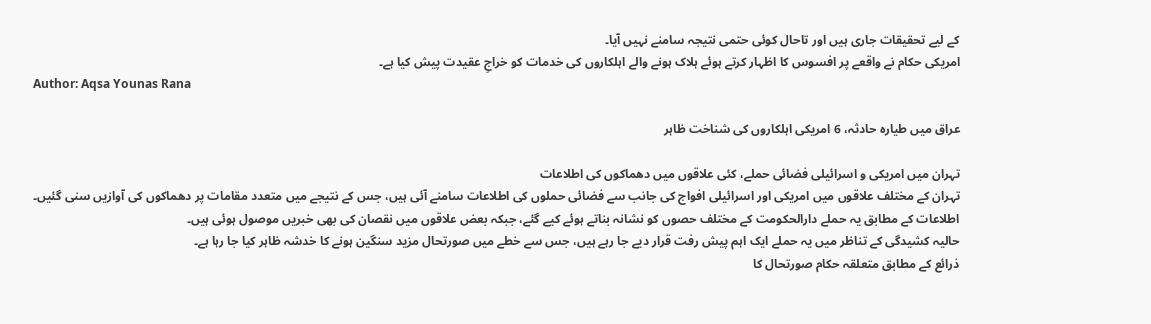کے لیے تحقیقات جاری ہیں اور تاحال کوئی حتمی نتیجہ سامنے نہیں آیا۔
امریکی حکام نے واقعے پر افسوس کا اظہار کرتے ہوئے ہلاک ہونے والے اہلکاروں کی خدمات کو خراجِ عقیدت پیش کیا ہے۔
Author: Aqsa Younas Rana

عراق میں طیارہ حادثہ، 6 امریکی اہلکاروں کی شناخت ظاہر

تہران میں امریکی و اسرائیلی فضائی حملے، کئی علاقوں میں دھماکوں کی اطلاعات
تہران کے مختلف علاقوں میں امریکی اور اسرائیلی افواج کی جانب سے فضائی حملوں کی اطلاعات سامنے آئی ہیں، جس کے نتیجے میں متعدد مقامات پر دھماکوں کی آوازیں سنی گئیں۔
اطلاعات کے مطابق یہ حملے دارالحکومت کے مختلف حصوں کو نشانہ بناتے ہوئے کیے گئے، جبکہ بعض علاقوں میں نقصان کی بھی خبریں موصول ہوئی ہیں۔
حالیہ کشیدگی کے تناظر میں یہ حملے ایک اہم پیش رفت قرار دیے جا رہے ہیں، جس سے خطے میں صورتحال مزید سنگین ہونے کا خدشہ ظاہر کیا جا رہا ہے۔
ذرائع کے مطابق متعلقہ حکام صورتحال کا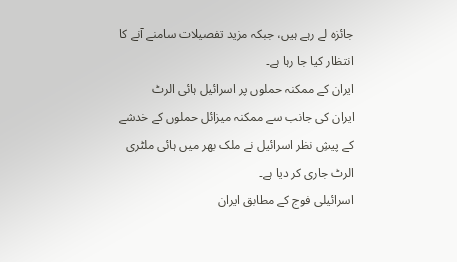جائزہ لے رہے ہیں، جبکہ مزید تفصیلات سامنے آنے کا انتظار کیا جا رہا ہے۔
ایران کے ممکنہ حملوں پر اسرائیل ہائی الرٹ
ایران کی جانب سے ممکنہ میزائل حملوں کے خدشے کے پیشِ نظر اسرائیل نے ملک بھر میں ہائی ملٹری الرٹ جاری کر دیا ہے۔
اسرائیلی فوج کے مطابق ایران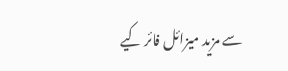سے مزید میزائل فائر کیے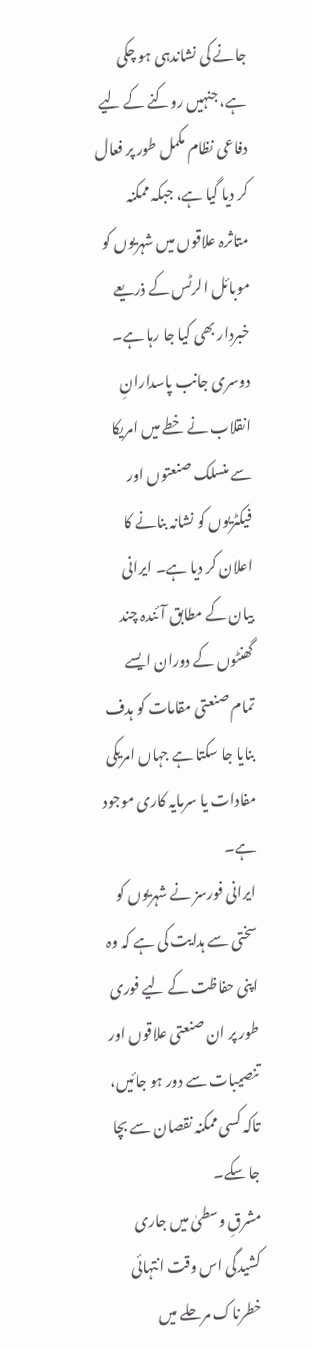جانے کی نشاندہی ہو چکی ہے، جنہیں روکنے کے لیے دفاعی نظام مکمل طور پر فعال کر دیا گیا ہے، جبکہ ممکنہ متاثرہ علاقوں میں شہریوں کو موبائل الرٹس کے ذریعے خبردار بھی کیا جا رہا ہے۔
دوسری جانب پاسدارانِ انقلاب نے خطے میں امریکا سے منسلک صنعتوں اور فیکٹریوں کو نشانہ بنانے کا اعلان کر دیا ہے۔ ایرانی بیان کے مطابق آئندہ چند گھنٹوں کے دوران ایسے تمام صنعتی مقامات کو ہدف بنایا جا سکتا ہے جہاں امریکی مفادات یا سرمایہ کاری موجود ہے۔
ایرانی فورسز نے شہریوں کو سختی سے ہدایت کی ہے کہ وہ اپنی حفاظت کے لیے فوری طور پر ان صنعتی علاقوں اور تنصیبات سے دور ہو جائیں، تاکہ کسی ممکنہ نقصان سے بچا جا سکے۔
مشرقِ وسطیٰ میں جاری کشیدگی اس وقت انتہائی خطرناک مرحلے میں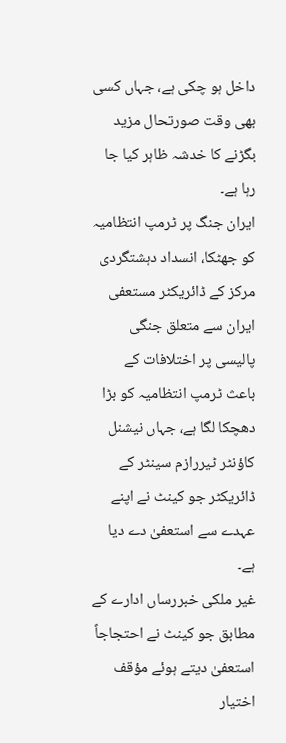داخل ہو چکی ہے، جہاں کسی بھی وقت صورتحال مزید بگڑنے کا خدشہ ظاہر کیا جا رہا ہے۔
ایران جنگ پر ٹرمپ انتظامیہ کو جھٹکا، انسداد دہشتگردی مرکز کے ڈائریکٹر مستعفی
ایران سے متعلق جنگی پالیسی پر اختلافات کے باعث ٹرمپ انتظامیہ کو بڑا دھچکا لگا ہے، جہاں نیشنل کاؤنٹر ٹیررازم سینٹر کے ڈائریکٹر جو کینٹ نے اپنے عہدے سے استعفیٰ دے دیا ہے۔
غیر ملکی خبررساں ادارے کے مطابق جو کینٹ نے احتجاجاً استعفیٰ دیتے ہوئے مؤقف اختیار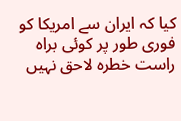کیا کہ ایران سے امریکا کو فوری طور پر کوئی براہ راست خطرہ لاحق نہیں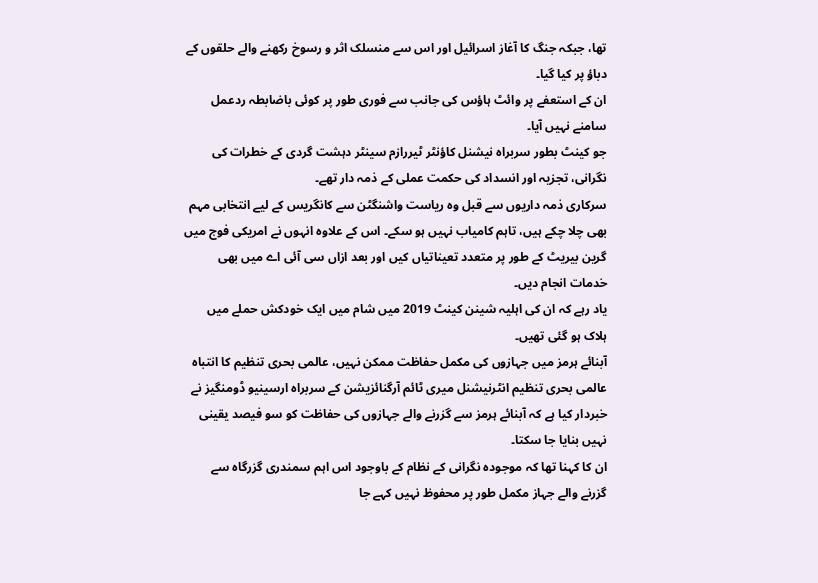تھا، جبکہ جنگ کا آغاز اسرائیل اور اس سے منسلک اثر و رسوخ رکھنے والے حلقوں کے دباؤ پر کیا گیا۔
ان کے استعفے پر وائٹ ہاؤس کی جانب سے فوری طور پر کوئی باضابطہ ردعمل سامنے نہیں آیا۔
جو کینٹ بطور سربراہ نیشنل کاؤنٹر ٹیررازم سینٹر دہشت گردی کے خطرات کی نگرانی، تجزیہ اور انسداد کی حکمت عملی کے ذمہ دار تھے۔
سرکاری ذمہ داریوں سے قبل وہ ریاست واشنگٹن سے کانگریس کے لیے انتخابی مہم بھی چلا چکے ہیں، تاہم کامیاب نہیں ہو سکے۔ اس کے علاوہ انہوں نے امریکی فوج میں گرین بیریٹ کے طور پر متعدد تعیناتیاں کیں اور بعد ازاں سی آئی اے میں بھی خدمات انجام دیں۔
یاد رہے کہ ان کی اہلیہ شینن کینٹ 2019 میں شام میں ایک خودکش حملے میں ہلاک ہو گئی تھیں۔
آبنائے ہرمز میں جہازوں کی مکمل حفاظت ممکن نہیں، عالمی بحری تنظیم کا انتباہ
عالمی بحری تنظیم انٹرنیشنل میری ٹائم آرگنائزیشن کے سربراہ ارسینیو ڈومنگیز نے خبردار کیا ہے کہ آبنائے ہرمز سے گزرنے والے جہازوں کی حفاظت کو سو فیصد یقینی نہیں بنایا جا سکتا۔
ان کا کہنا تھا کہ موجودہ نگرانی کے نظام کے باوجود اس اہم سمندری گزرگاہ سے گزرنے والے جہاز مکمل طور پر محفوظ نہیں کہے جا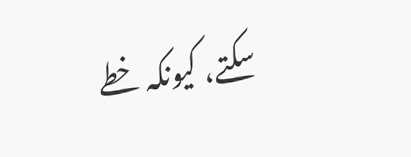سکتے، کیونکہ خطے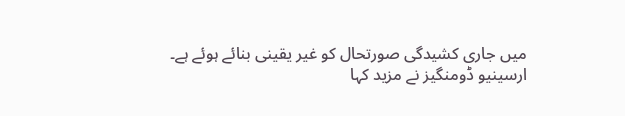میں جاری کشیدگی صورتحال کو غیر یقینی بنائے ہوئے ہے۔
ارسینیو ڈومنگیز نے مزید کہا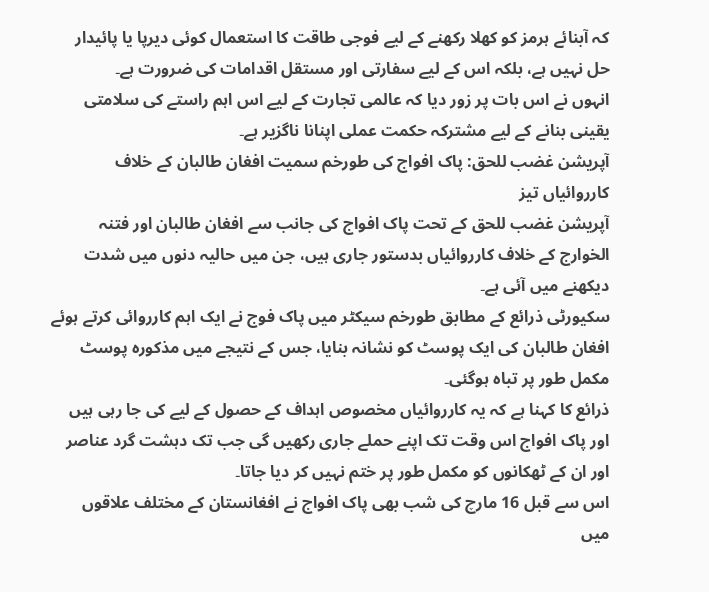کہ آبنائے ہرمز کو کھلا رکھنے کے لیے فوجی طاقت کا استعمال کوئی دیرپا یا پائیدار حل نہیں ہے، بلکہ اس کے لیے سفارتی اور مستقل اقدامات کی ضرورت ہے۔
انہوں نے اس بات پر زور دیا کہ عالمی تجارت کے لیے اس اہم راستے کی سلامتی یقینی بنانے کے لیے مشترکہ حکمت عملی اپنانا ناگزیر ہے۔
آپریشن غضب للحق: پاک افواج کی طورخم سمیت افغان طالبان کے خلاف کارروائیاں تیز
آپریشن غضب للحق کے تحت پاک افواج کی جانب سے افغان طالبان اور فتنہ الخوارج کے خلاف کارروائیاں بدستور جاری ہیں، جن میں حالیہ دنوں میں شدت دیکھنے میں آئی ہے۔
سکیورٹی ذرائع کے مطابق طورخم سیکٹر میں پاک فوج نے ایک اہم کارروائی کرتے ہوئے افغان طالبان کی ایک پوسٹ کو نشانہ بنایا، جس کے نتیجے میں مذکورہ پوسٹ مکمل طور پر تباہ ہوگئی۔
ذرائع کا کہنا ہے کہ یہ کارروائیاں مخصوص اہداف کے حصول کے لیے کی جا رہی ہیں اور پاک افواج اس وقت تک اپنے حملے جاری رکھیں گی جب تک دہشت گرد عناصر اور ان کے ٹھکانوں کو مکمل طور پر ختم نہیں کر دیا جاتا۔
اس سے قبل 16 مارچ کی شب بھی پاک افواج نے افغانستان کے مختلف علاقوں میں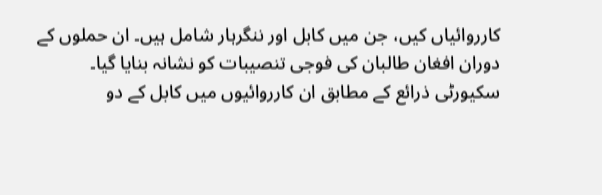کارروائیاں کیں، جن میں کابل اور ننگرہار شامل ہیں۔ ان حملوں کے دوران افغان طالبان کی فوجی تنصیبات کو نشانہ بنایا گیا۔
سکیورٹی ذرائع کے مطابق ان کارروائیوں میں کابل کے دو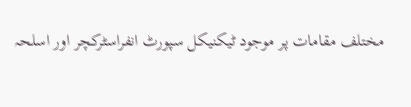مختلف مقامات پر موجود ٹیکنیکل سپورٹ انفراسٹرکچر اور اسلحہ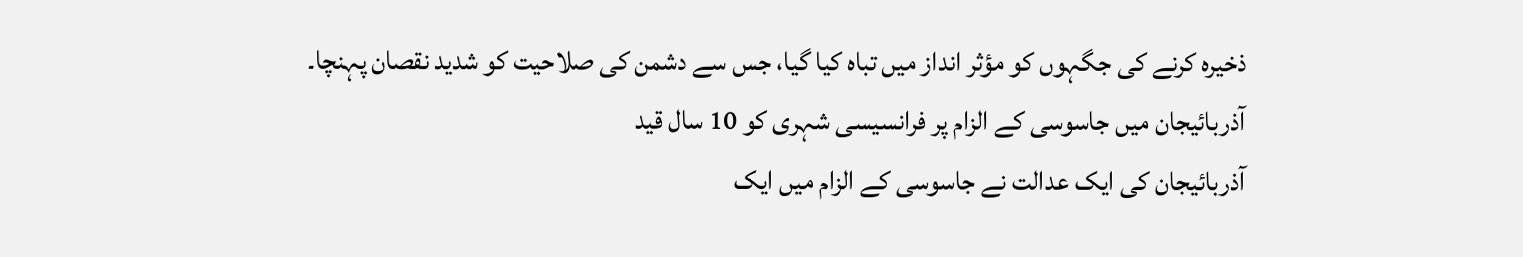ذخیرہ کرنے کی جگہوں کو مؤثر انداز میں تباہ کیا گیا، جس سے دشمن کی صلاحیت کو شدید نقصان پہنچا۔
آذربائیجان میں جاسوسی کے الزام پر فرانسیسی شہری کو 10 سال قید
آذربائیجان کی ایک عدالت نے جاسوسی کے الزام میں ایک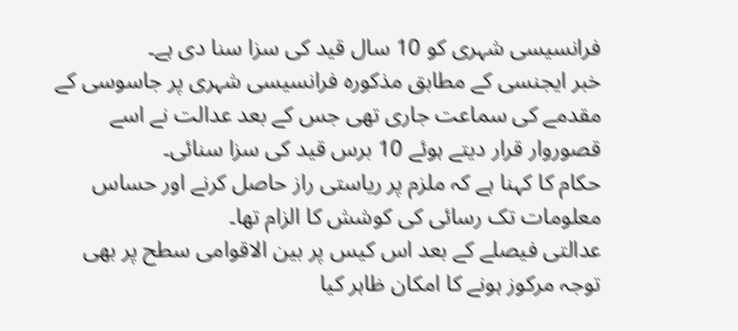فرانسیسی شہری کو 10 سال قید کی سزا سنا دی ہے۔
خبر ایجنسی کے مطابق مذکورہ فرانسیسی شہری پر جاسوسی کے مقدمے کی سماعت جاری تھی جس کے بعد عدالت نے اسے قصوروار قرار دیتے ہوئے 10 برس قید کی سزا سنائی۔
حکام کا کہنا ہے کہ ملزم پر ریاستی راز حاصل کرنے اور حساس معلومات تک رسائی کی کوشش کا الزام تھا۔
عدالتی فیصلے کے بعد اس کیس پر بین الاقوامی سطح پر بھی توجہ مرکوز ہونے کا امکان ظاہر کیا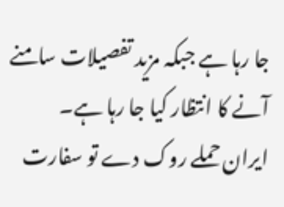جا رہا ہے جبکہ مزید تفصیلات سامنے آنے کا انتظار کیا جا رہا ہے۔
ایران حملے روک دے تو سفارت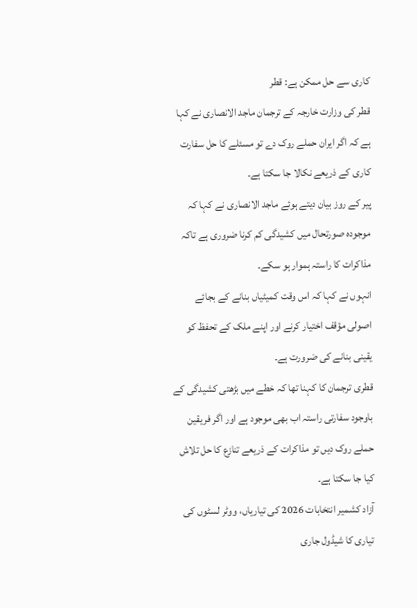کاری سے حل ممکن ہے: قطر
قطر کی وزارت خارجہ کے ترجمان ماجد الانصاری نے کہا ہے کہ اگر ایران حملے روک دے تو مسئلے کا حل سفارت کاری کے ذریعے نکالا جا سکتا ہے۔
پیر کے روز بیان دیتے ہوئے ماجد الانصاری نے کہا کہ موجودہ صورتحال میں کشیدگی کم کرنا ضروری ہے تاکہ مذاکرات کا راستہ ہموار ہو سکے۔
انہوں نے کہا کہ اس وقت کمیٹیاں بنانے کے بجائے اصولی مؤقف اختیار کرنے اور اپنے ملک کے تحفظ کو یقینی بنانے کی ضرورت ہے۔
قطری ترجمان کا کہنا تھا کہ خطے میں بڑھتی کشیدگی کے باوجود سفارتی راستہ اب بھی موجود ہے اور اگر فریقین حملے روک دیں تو مذاکرات کے ذریعے تنازع کا حل تلاش کیا جا سکتا ہے۔
آزاد کشمیر انتخابات 2026 کی تیاریاں، ووٹر لسٹوں کی تیاری کا شیڈول جاری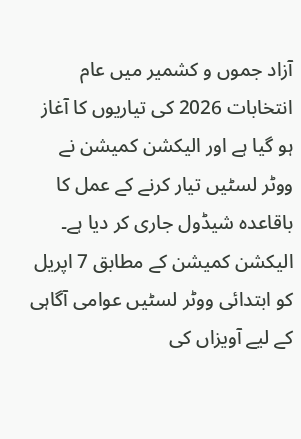آزاد جموں و کشمیر میں عام انتخابات 2026 کی تیاریوں کا آغاز ہو گیا ہے اور الیکشن کمیشن نے ووٹر لسٹیں تیار کرنے کے عمل کا باقاعدہ شیڈول جاری کر دیا ہے۔
الیکشن کمیشن کے مطابق 7 اپریل کو ابتدائی ووٹر لسٹیں عوامی آگاہی کے لیے آویزاں کی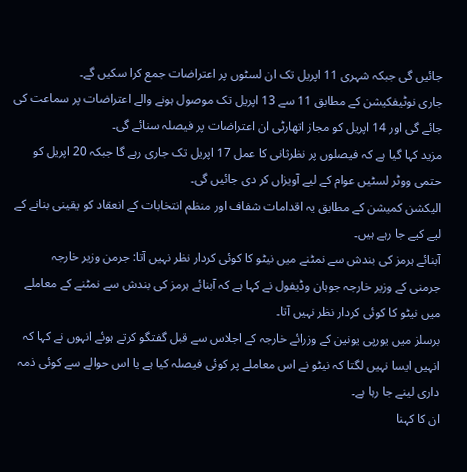جائیں گی جبکہ شہری 11 اپریل تک ان لسٹوں پر اعتراضات جمع کرا سکیں گے۔
جاری نوٹیفکیشن کے مطابق 11 سے 13 اپریل تک موصول ہونے والے اعتراضات پر سماعت کی جائے گی اور 14 اپریل کو مجاز اتھارٹی ان اعتراضات پر فیصلہ سنائے گی۔
مزید کہا گیا ہے کہ فیصلوں پر نظرثانی کا عمل 17 اپریل تک جاری رہے گا جبکہ 20 اپریل کو حتمی ووٹر لسٹیں عوام کے لیے آویزاں کر دی جائیں گی۔
الیکشن کمیشن کے مطابق یہ اقدامات شفاف اور منظم انتخابات کے انعقاد کو یقینی بنانے کے لیے کیے جا رہے ہیں۔
آبنائے ہرمز کی بندش سے نمٹنے میں نیٹو کا کوئی کردار نظر نہیں آتا: جرمن وزیر خارجہ
جرمنی کے وزیر خارجہ جوہان وڈیفول نے کہا ہے کہ آبنائے ہرمز کی بندش سے نمٹنے کے معاملے میں نیٹو کا کوئی کردار نظر نہیں آتا۔
برسلز میں یورپی یونین کے وزرائے خارجہ کے اجلاس سے قبل گفتگو کرتے ہوئے انہوں نے کہا کہ انہیں ایسا نہیں لگتا کہ نیٹو نے اس معاملے پر کوئی فیصلہ کیا ہے یا اس حوالے سے کوئی ذمہ داری لینے جا رہا ہے۔
ان کا کہنا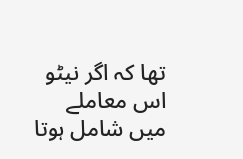تھا کہ اگر نیٹو اس معاملے میں شامل ہوتا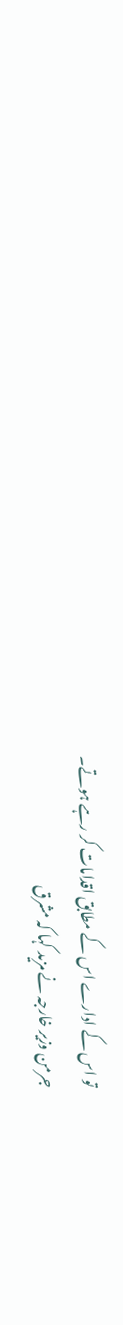تو اس کے ادارے اس کے مطابق اقدامات کر رہے ہوتے۔
جرمن وزیر خارجہ نے مزید کہا کہ مشرق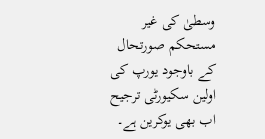وسطیٰ کی غیر مستحکم صورتحال کے باوجود یورپ کی اولین سکیورٹی ترجیح اب بھی یوکرین ہے۔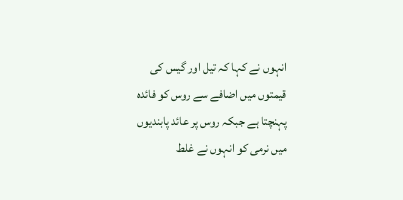انہوں نے کہا کہ تیل اور گیس کی قیمتوں میں اضافے سے روس کو فائدہ پہنچتا ہے جبکہ روس پر عائد پابندیوں میں نرمی کو انہوں نے غلط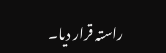راستہ قرار دیا۔